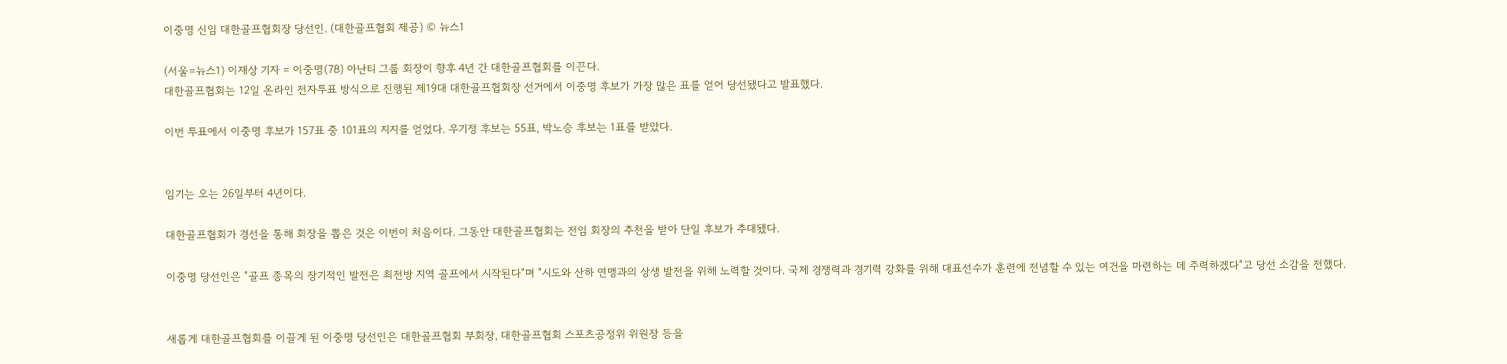이중명 신임 대한골프협회장 당선인. (대한골프협회 제공) © 뉴스1

(서울=뉴스1) 이재상 기자 = 이중명(78) 아난티 그룹 회장이 향후 4년 간 대한골프협회를 이끈다.
대한골프협회는 12일 온라인 전자투표 방식으로 진행된 제19대 대한골프협회장 선거에서 이중명 후보가 가장 많은 표를 얻어 당선됐다고 발표했다.

이번 투표에서 이중명 후보가 157표 중 101표의 지지를 얻었다. 우기정 후보는 55표, 박노승 후보는 1표를 받았다.


임기는 오는 26일부터 4년이다.

대한골프협회가 경선을 통해 회장을 뽑은 것은 이번이 처음이다. 그동안 대한골프협회는 전임 회장의 추천을 받아 단일 후보가 추대됐다.

이중명 당선인은 "골프 종목의 장기적인 발전은 최전방 지역 골프에서 시작된다"며 "시도와 산하 연맹과의 상생 발전을 위해 노력할 것이다. 국제 경쟁력과 경기력 강화를 위해 대표선수가 훈련에 전념할 수 있는 여건을 마련하는 데 주력하겠다"고 당선 소감을 전했다.


새롭게 대한골프협회를 이끌게 된 이중명 당선인은 대한골프협회 부회장, 대한골프협회 스포츠공정위 위원장 등을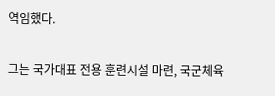역임했다.

그는 국가대표 전용 훈련시설 마련, 국군체육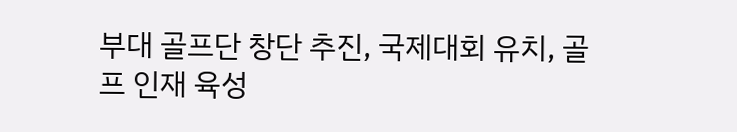부대 골프단 창단 추진, 국제대회 유치, 골프 인재 육성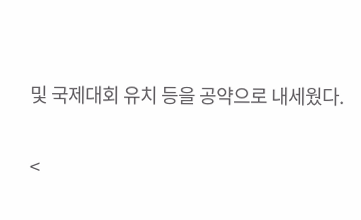및 국제대회 유치 등을 공약으로 내세웠다.

<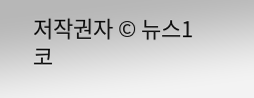저작권자 © 뉴스1코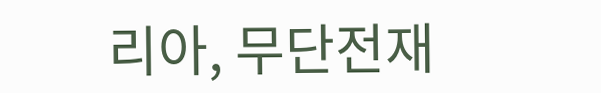리아, 무단전재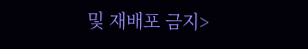및 재배포 금지>